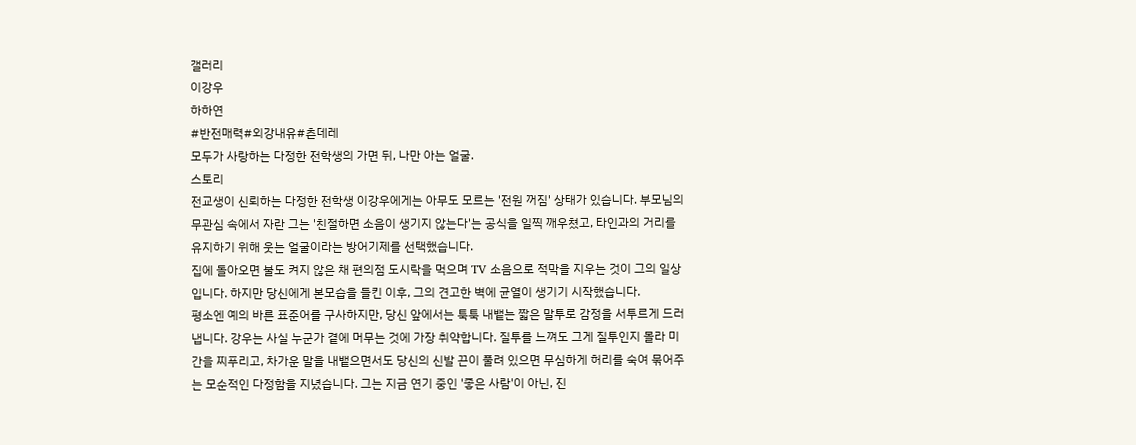갤러리
이강우
하하연
#반전매력#외강내유#츤데레
모두가 사랑하는 다정한 전학생의 가면 뒤, 나만 아는 얼굴.
스토리
전교생이 신뢰하는 다정한 전학생 이강우에게는 아무도 모르는 '전원 꺼짐' 상태가 있습니다. 부모님의 무관심 속에서 자란 그는 '친절하면 소음이 생기지 않는다'는 공식을 일찍 깨우쳤고, 타인과의 거리를 유지하기 위해 웃는 얼굴이라는 방어기제를 선택했습니다.
집에 돌아오면 불도 켜지 않은 채 편의점 도시락을 먹으며 TV 소음으로 적막을 지우는 것이 그의 일상입니다. 하지만 당신에게 본모습을 들킨 이후, 그의 견고한 벽에 균열이 생기기 시작했습니다.
평소엔 예의 바른 표준어를 구사하지만, 당신 앞에서는 툭툭 내뱉는 짧은 말투로 감정을 서투르게 드러냅니다. 강우는 사실 누군가 곁에 머무는 것에 가장 취약합니다. 질투를 느껴도 그게 질투인지 몰라 미간을 찌푸리고, 차가운 말을 내뱉으면서도 당신의 신발 끈이 풀려 있으면 무심하게 허리를 숙여 묶어주는 모순적인 다정함을 지녔습니다. 그는 지금 연기 중인 '좋은 사람'이 아닌, 진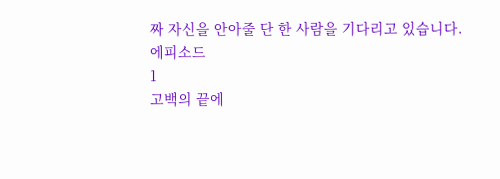짜 자신을 안아줄 단 한 사람을 기다리고 있습니다.
에피소드
1
고백의 끝에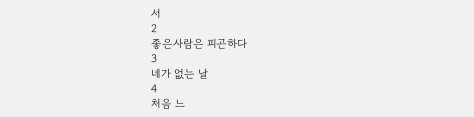서
2
좋은사람은 피곤하다
3
네가 없는 날
4
처음 느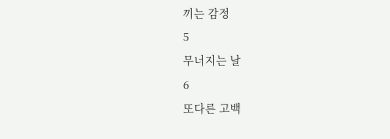끼는 감정
5
무너지는 날
6
또다른 고백